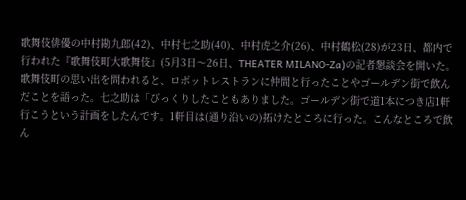歌舞伎俳優の中村勘九郎(42)、中村七之助(40)、中村虎之介(26)、中村鶴松(28)が23日、都内で行われた『歌舞伎町大歌舞伎』(5月3日〜26日、THEATER MILANO-Za)の記者懇談会を開いた。
歌舞伎町の思い出を問われると、ロボットレストランに仲間と行ったことやゴールデン街で飲んだことを語った。七之助は「びっくりしたこともありました。ゴールデン街で道1本につき店1軒行こうという計画をしたんです。1軒目は(通り沿いの)拓けたところに行った。こんなところで飲ん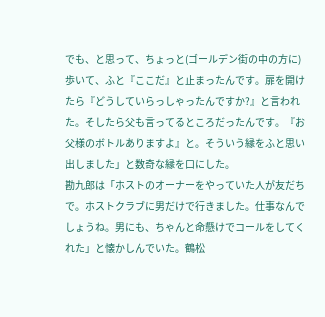でも、と思って、ちょっと(ゴールデン街の中の方に)歩いて、ふと『ここだ』と止まったんです。扉を開けたら『どうしていらっしゃったんですか?』と言われた。そしたら父も言ってるところだったんです。『お父様のボトルありますよ』と。そういう縁をふと思い出しました」と数奇な縁を口にした。
勘九郎は「ホストのオーナーをやっていた人が友だちで。ホストクラブに男だけで行きました。仕事なんでしょうね。男にも、ちゃんと命懸けでコールをしてくれた」と懐かしんでいた。鶴松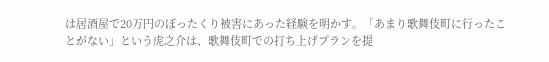は居酒屋で20万円のぼったくり被害にあった経験を明かす。「あまり歌舞伎町に行ったことがない」という虎之介は、歌舞伎町での打ち上げプランを提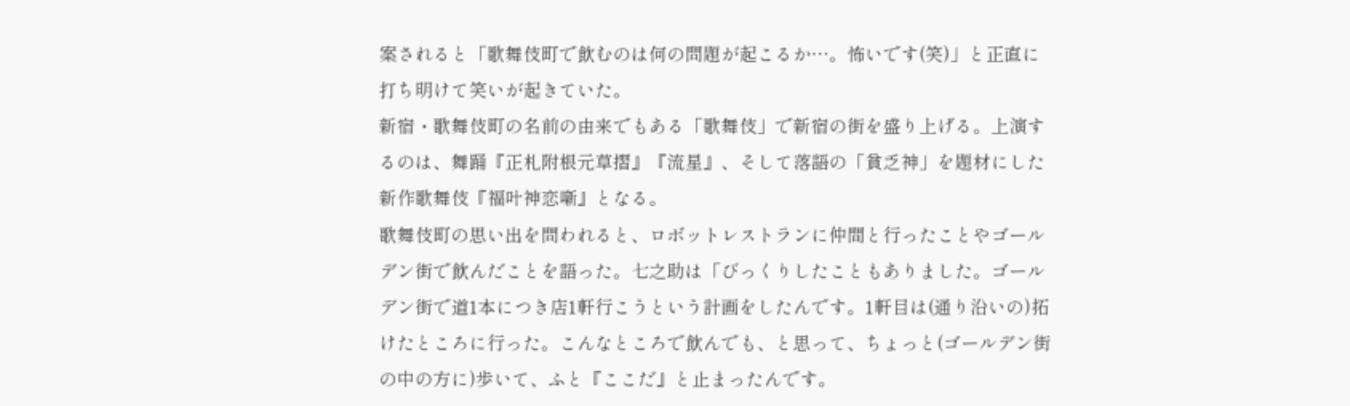案されると「歌舞伎町で飲むのは何の問題が起こるか…。怖いです(笑)」と正直に打ち明けて笑いが起きていた。
新宿・歌舞伎町の名前の由来でもある「歌舞伎」で新宿の街を盛り上げる。上演するのは、舞踊『正札附根元草摺』『流星』、そして落語の「貧乏神」を題材にした新作歌舞伎『福叶神恋噺』となる。
歌舞伎町の思い出を問われると、ロボットレストランに仲間と行ったことやゴールデン街で飲んだことを語った。七之助は「びっくりしたこともありました。ゴールデン街で道1本につき店1軒行こうという計画をしたんです。1軒目は(通り沿いの)拓けたところに行った。こんなところで飲んでも、と思って、ちょっと(ゴールデン街の中の方に)歩いて、ふと『ここだ』と止まったんです。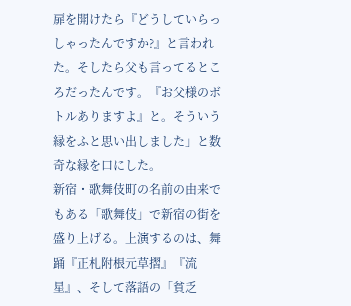扉を開けたら『どうしていらっしゃったんですか?』と言われた。そしたら父も言ってるところだったんです。『お父様のボトルありますよ』と。そういう縁をふと思い出しました」と数奇な縁を口にした。
新宿・歌舞伎町の名前の由来でもある「歌舞伎」で新宿の街を盛り上げる。上演するのは、舞踊『正札附根元草摺』『流星』、そして落語の「貧乏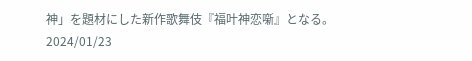神」を題材にした新作歌舞伎『福叶神恋噺』となる。
2024/01/23